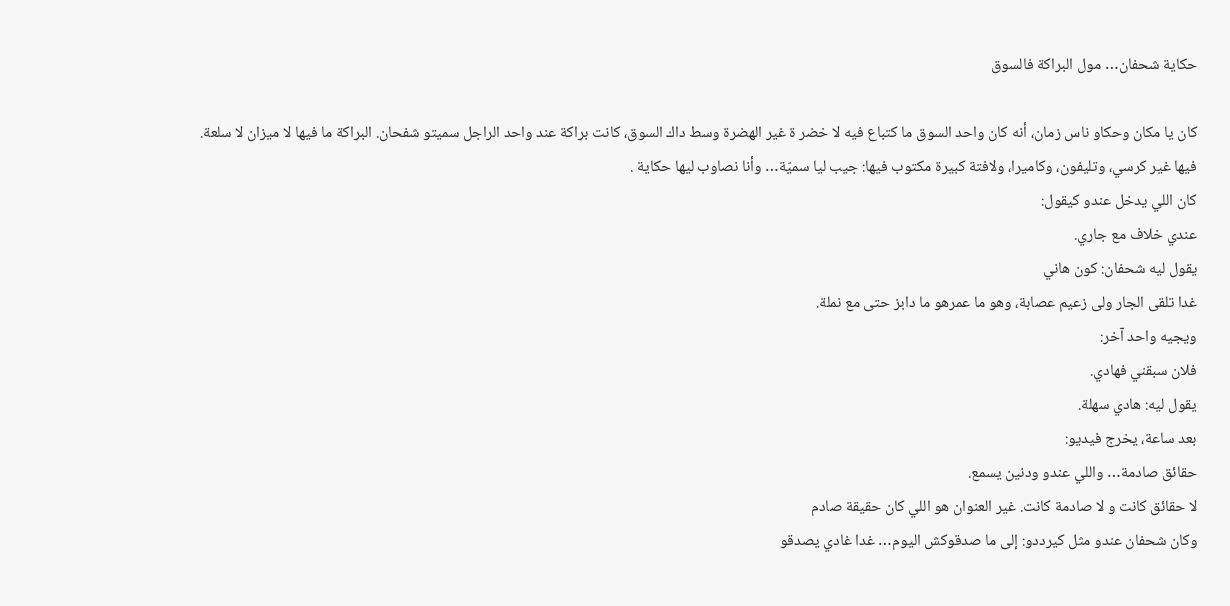حكاية شحفان… مول البراكة فالسوق

كان يا مكان وحكاو ناس زمان، أنه كان واحد السوق ما كتباع فيه لا خضر ة غير الهضرة وسط داك السوق، كانت براكة عند واحد الراجل سميتو شفحان. البراكة ما فيها لا ميزان لا سلعة. فيها غير كرسي، وتليفون، وكاميرا، ولافتة كبيرة مكتوب فيها: جيب ليا سميّة… وأنا نصاوب ليها حكاية .
كان اللي يدخل عندو كيقول:
عندي خلاف مع جاري.
يقول ليه شحفان: كون هاني
غدا تلقى الجار ولى زعيم عصابة، وهو ما عمرهو ما دابز حتى مع نملة.
ويجيه واحد آخر:
فلان سبقني فهادي.
يقول ليه: هادي سهلة.
بعد ساعة، يخرج فيديو:
حقائق صادمة… واللي عندو ودنين يسمع.
لا حقائق كانت و لا صادمة كانت. غير العنوان هو اللي كان حقيقة صادم
وكان شحفان عندو مثل كيرددو: إلى ما صدقوكش اليوم… غدا غادي يصدقو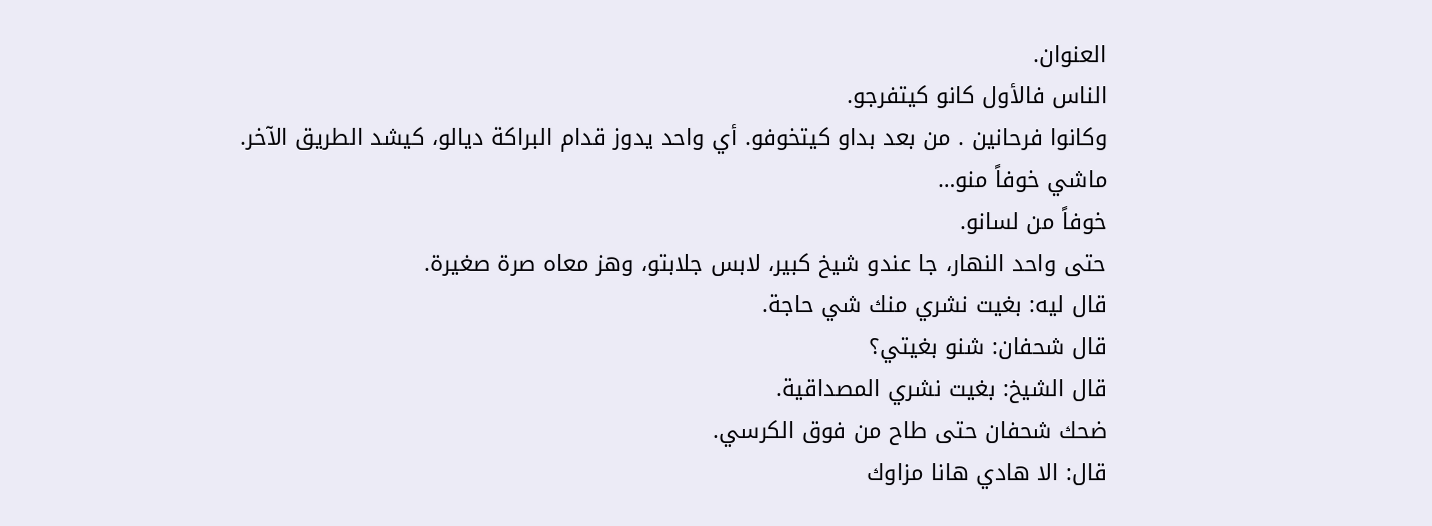العنوان.
الناس فالأول كانو كيتفرجو.
وكانوا فرحانين . من بعد بداو كيتخوفو. أي واحد يدوز قدام البراكة ديالو، كيشد الطريق الآخر.
ماشي خوفاً منو…
خوفاً من لسانو.
حتى واحد النهار، جا عندو شيخ كبير، لابس جلابتو، وهز معاه صرة صغيرة.
قال ليه: بغيت نشري منك شي حاجة.
قال شحفان: شنو بغيتي؟
قال الشيخ: بغيت نشري المصداقية.
ضحك شحفان حتى طاح من فوق الكرسي.
قال: الا هادي هانا مزاوك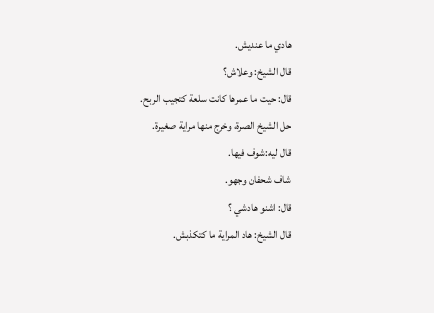هادي ما عنديش.
قال الشيخ: وعلاش؟
قال: حيت ما عمرها كانت سلعة كتجيب الربح.
حل الشيخ الصرة، وخرج منها مراية صغيرة.
قال ليه:شوف فيها.
شاف شحفان وجهو.
قال: اشنو هادشي ؟
قال الشيخ: هاد المراية ما كتكذبش.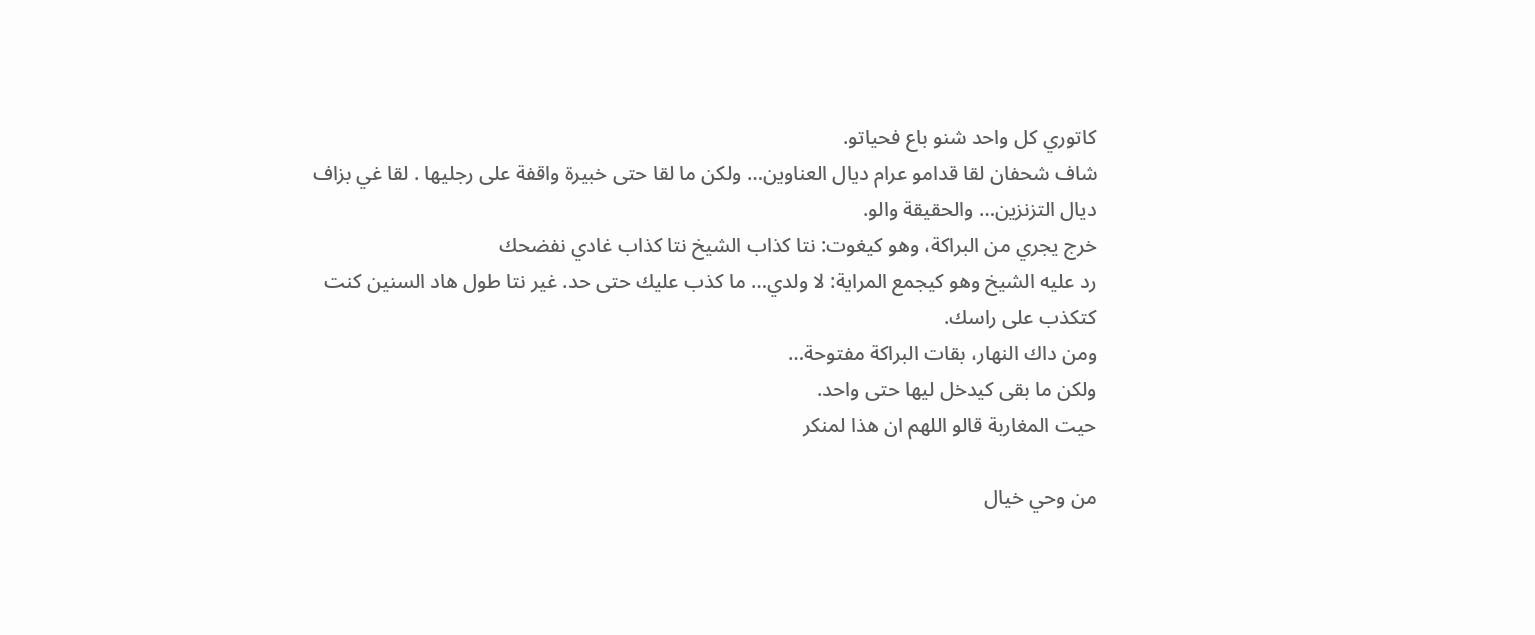كاتوري كل واحد شنو باع فحياتو.
شاف شحفان لقا قدامو عرام ديال العناوين… ولكن ما لقا حتى خبيرة واقفة على رجليها . لقا غي بزاف ديال التزنزين… والحقيقة والو.
خرج يجري من البراكة، وهو كيغوت: نتا كذاب الشيخ نتا كذاب غادي نفضحك
رد عليه الشيخ وهو كيجمع المراية: لا ولدي… ما كذب عليك حتى حد. غير نتا طول هاد السنين كنت كتكذب على راسك.
ومن داك النهار، بقات البراكة مفتوحة…
ولكن ما بقى كيدخل ليها حتى واحد.
حيت المغاربة قالو اللهم ان هذا لمنكر

من وحي خيال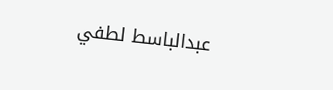عبدالباسط لطفي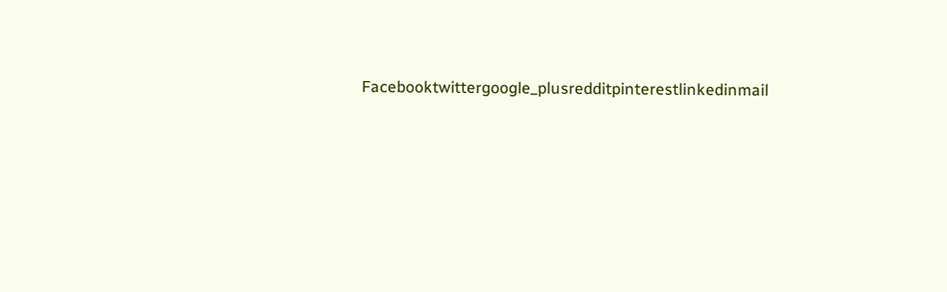Facebooktwittergoogle_plusredditpinterestlinkedinmail